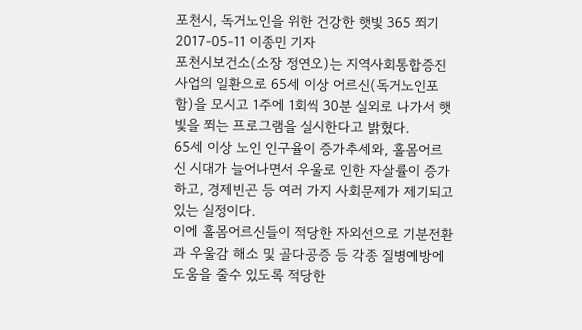포천시, 독거노인을 위한 건강한 햇빛 365 쬐기
2017-05-11 이종민 기자
포천시보건소(소장 정연오)는 지역사회통합증진사업의 일환으로 65세 이상 어르신(독거노인포함)을 모시고 1주에 1회씩 30분 실외로 나가서 햇빛을 쬐는 프로그램을 실시한다고 밝혔다.
65세 이상 노인 인구율이 증가추세와, 홀몸어르신 시대가 늘어나면서 우울로 인한 자살률이 증가하고, 경제빈곤 등 여러 가지 사회문제가 제기되고 있는 실정이다.
이에 홀몸어르신들이 적당한 자외선으로 기분전환과 우울감 해소 및 골다공증 등 각종 질병예방에 도움을 줄수 있도록 적당한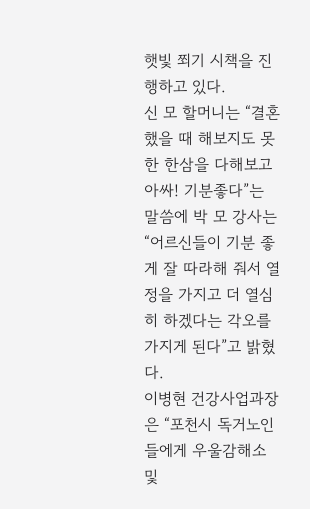햇빛 쬐기 시책을 진행하고 있다.
신 모 할머니는 “결혼했을 때 해보지도 못한 한삼을 다해보고 아싸! 기분좋다”는 말씀에 박 모 강사는 “어르신들이 기분 좋게 잘 따라해 줘서 열정을 가지고 더 열심히 하겠다는 각오를 가지게 된다”고 밝혔다.
이병현 건강사업과장은 “포천시 독거노인들에게 우울감해소 및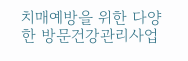치매예방을 위한 다양한 방문건강관리사업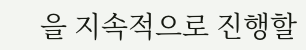을 지속적으로 진행할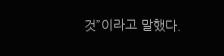것”이라고 말했다.